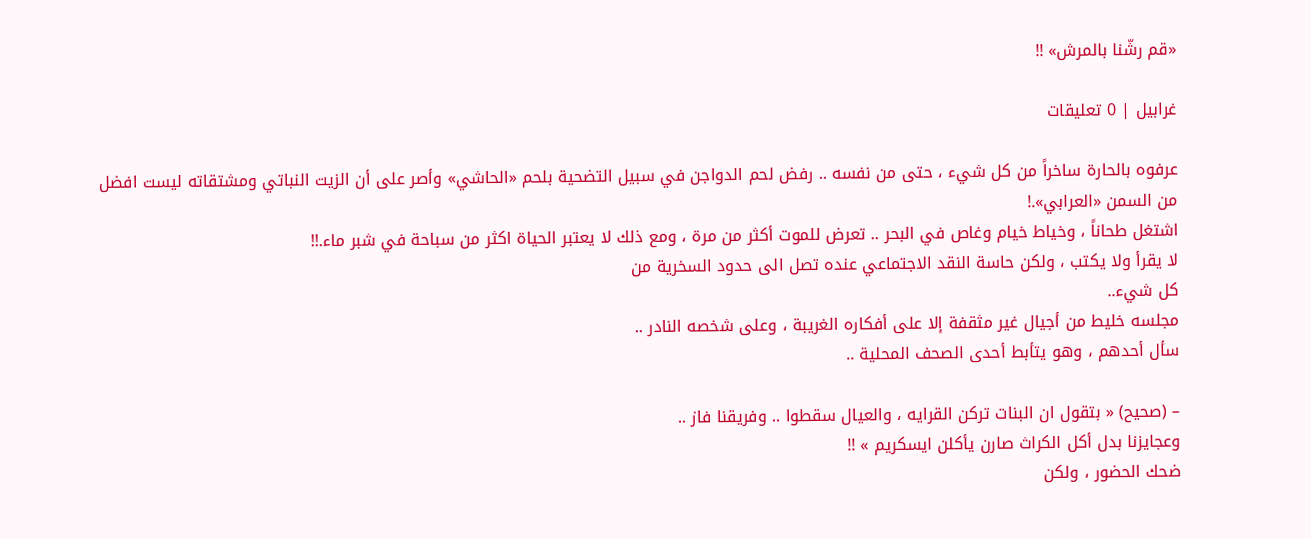«قم رشّنا بالمرش» !!

غرابيل | 0 تعليقات

عرفوه بالحارة ساخراً من كل شيء ، حتى من نفسه .. رفض لحم الدواجن في سبيل التضحية بلحم «الحاشي» وأصر على أن الزيت النباتي ومشتقاته ليست افضل من السمن «العرابي».!
اشتغل طحاناً ، وخياط خيام وغاص في البحر .. تعرض للموت أكثر من مرة ، ومع ذلك لا يعتبر الحياة اكثر من سباحة في شبر ماء.!!
لا يقرأ ولا يكتب ، ولكن حاسة النقد الاجتماعي عنده تصل الى حدود السخرية من
كل شيء..
مجلسه خليط من أجيال غير مثقفة إلا على أفكاره الغريبة ، وعلى شخصه النادر ..
سأل أحدهم ، وهو يتأبط أحدى الصحف المحلية ..

– (صحيح) « بتقول ان البنات تركن القرايه ، والعيال سقطوا .. وفريقنا فاز ..
وعجايزنا بدل أكل الكراث صارن يأكلن ايسكريم » !!
ضحك الحضور ، ولكن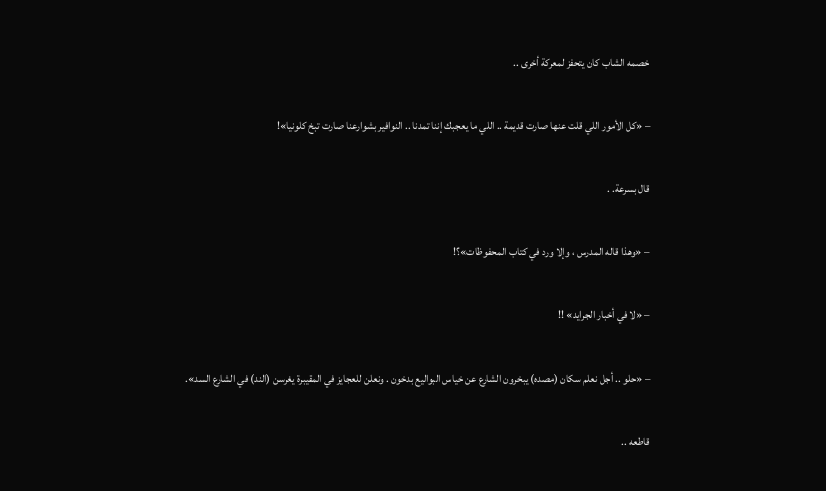خصمه الشاب كان يتحفز لمعركة أخرى ..

– «كل الأمور اللي قلت عنها صارت قديمة .. اللي ما يعجبك إننا تمدنا .. النوافير بشوارعنا صارت تبخ كلونيا»!

قال بسرعة. .

– «وهذا قاله المدرس ، وإلا ورد في كتاب المحفوظات»؟!

– «لا في أخبار الجرايد» !!

– «حلو .. أجل نعلم سكان (مصده) يبخرون الشارع عن خياس البواليع بدخون . ونعلن للعجايز في المقيبرة يغرسن (الند) في الشارع السد».

قاطعه ..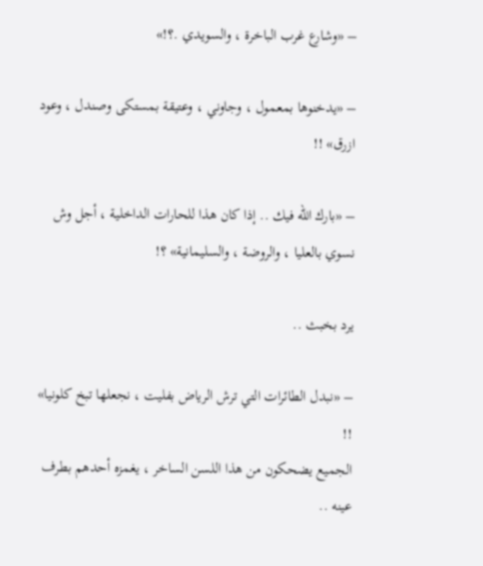– «وشارع غرب الباخرة ، والسويدي .؟!»

– «يدخنوها بمعمول ، وجاوني ، وعتيقة بمستكى وصندل ، وعود ازرق» !!

– «بارك الله فيك .. إذا كان هذا للحارات الداخلية ، أجل وش نسوي بالعليا ، والروضة ، والسليمانية» ؟!

يرد بخبث ..

– «نبدل الطائرات التي ترش الرياض بفليت ، نجعلها تبخ كلونيا» !!
الجميع يضحكون من هذا اللسن الساخر ، يغمزه أحدهم بطرف عينه ..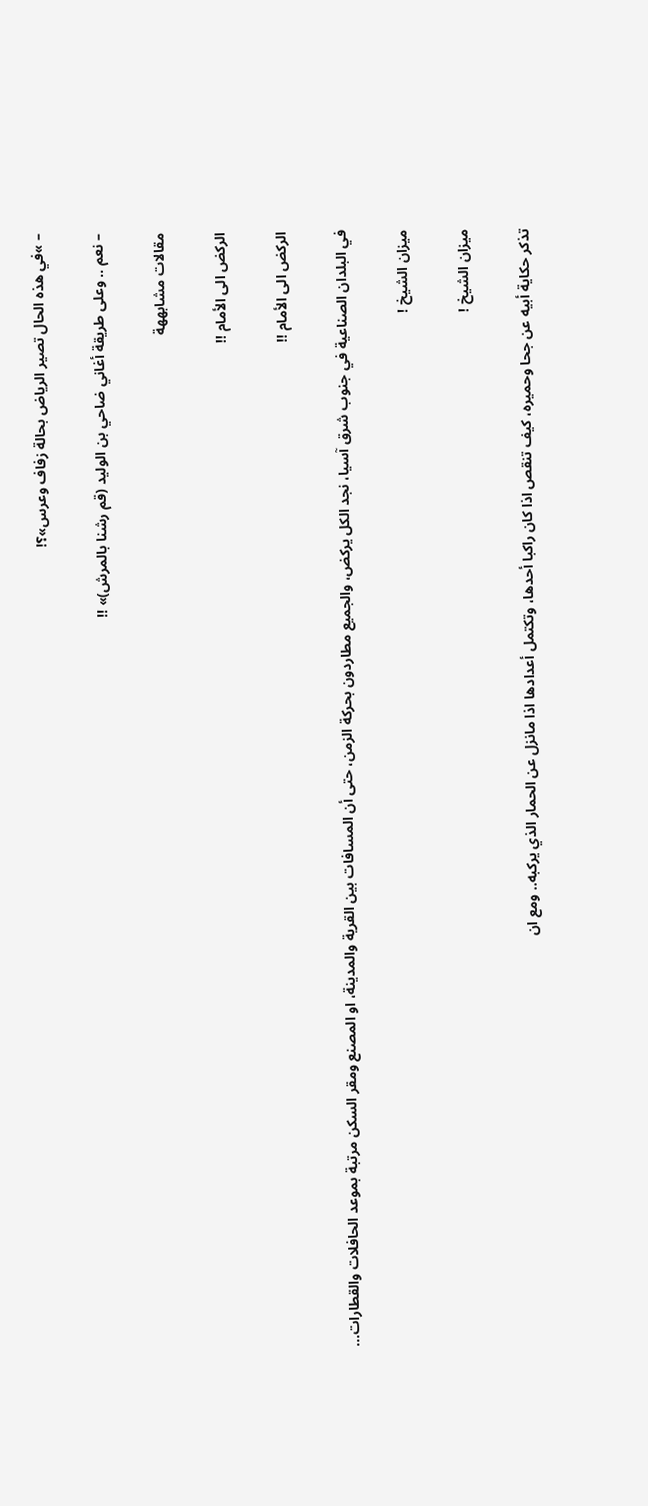– »في هذه الحال تصير الرياض بحالة زفاف وعرس»؟!

– نعم .. وعلى طريقة أغاني ضاحي بن الوليد (قم رشنا بالمرش)» !!

مقالات مشابههة

الركض الى الأمام !!

الركض الى الأمام !!

في البلدان الصناعية في جنوب شرق آسيا، نجد الكل يركض، والجميع مطاردون بحركة الزمن، حتى أن المسافات بين القرية والمدينة، او المصنع ومقر السكن مرتبة بموعد الحافلات والقطارات...

ميزان الشيخ !

ميزان الشيخ !

تذكر حكاية أبيه عن جحا وحميره، كيف تنقص اذا كان راكبا أحدها، وتكتمل أعدادها اذا مانزل عن الحمار الذي يركبه.. ومع ان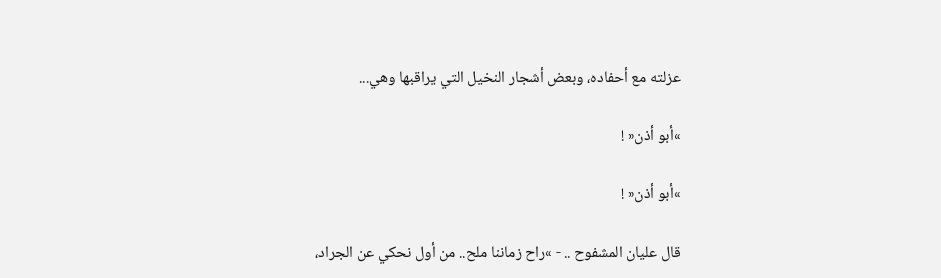عزلته مع أحفاده، وبعض أشجار النخيل التي يراقبها وهي...

»أبو أذن« !

»أبو أذن« !

قال عليان المشفوح .. - »راح زماننا ملح.. من أول نحكي عن الجراد،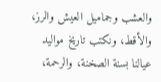والعشب وجماميل العيش والرز، والأقط، ونكتب تاريخ مواليد عيالنا بسنة الصخنة، والرحمة،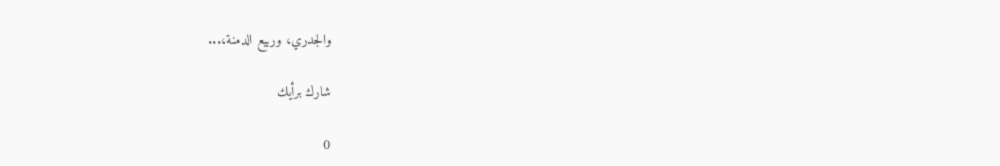والجدري، وربيع الدمنة،...

شارك برأيك

0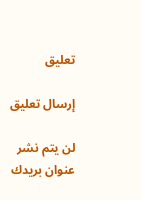تعليق

إرسال تعليق

لن يتم نشر عنوان بريدك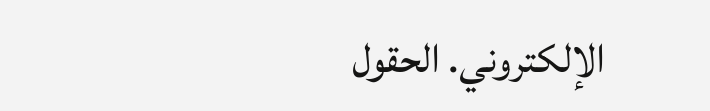الإلكتروني. الحقول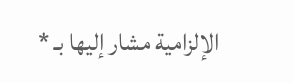الإلزامية مشار إليها بـ *